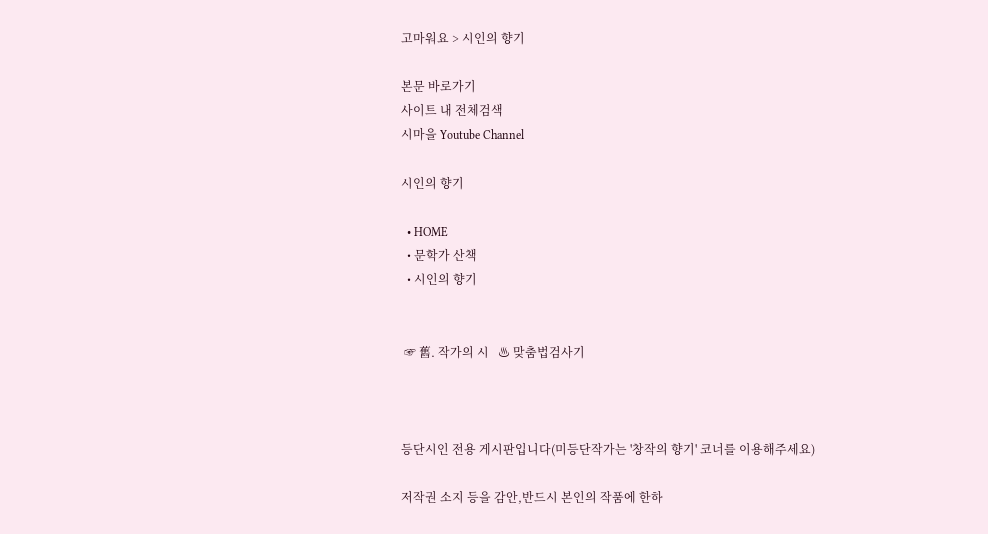고마워요 > 시인의 향기

본문 바로가기
사이트 내 전체검색
시마을 Youtube Channel

시인의 향기

  • HOME
  • 문학가 산책
  • 시인의 향기


 ☞ 舊. 작가의 시   ♨ 맞춤법검사기



등단시인 전용 게시판입니다(미등단작가는 '창작의 향기' 코너를 이용해주세요)

저작권 소지 등을 감안,반드시 본인의 작품에 한하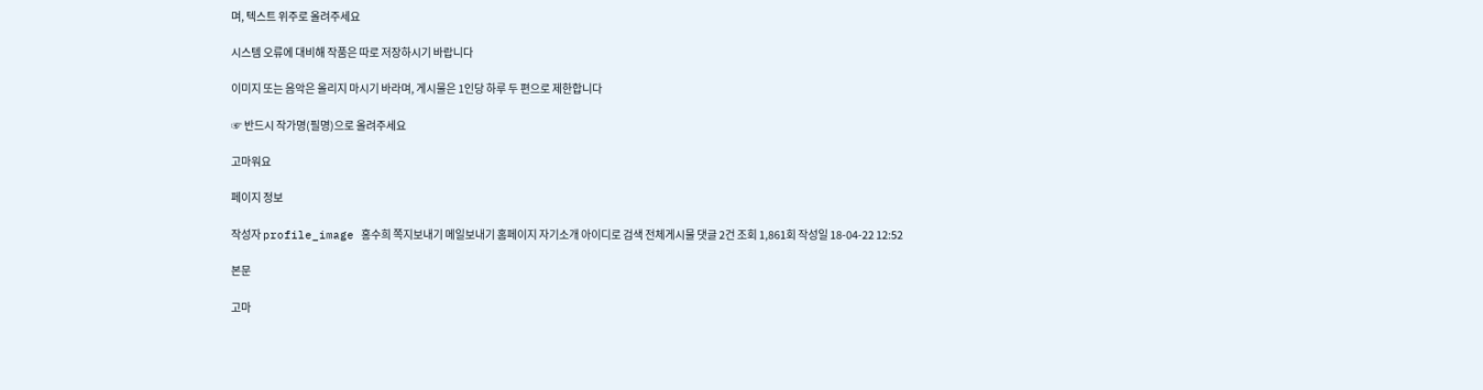며, 텍스트 위주로 올려주세요

시스템 오류에 대비해 작품은 따로 저장하시기 바랍니다

이미지 또는 음악은 올리지 마시기 바라며, 게시물은 1인당 하루 두 편으로 제한합니다

☞ 반드시 작가명(필명)으로 올려주세요

고마워요

페이지 정보

작성자 profile_image 홍수희 쪽지보내기 메일보내기 홈페이지 자기소개 아이디로 검색 전체게시물 댓글 2건 조회 1,861회 작성일 18-04-22 12:52

본문

고마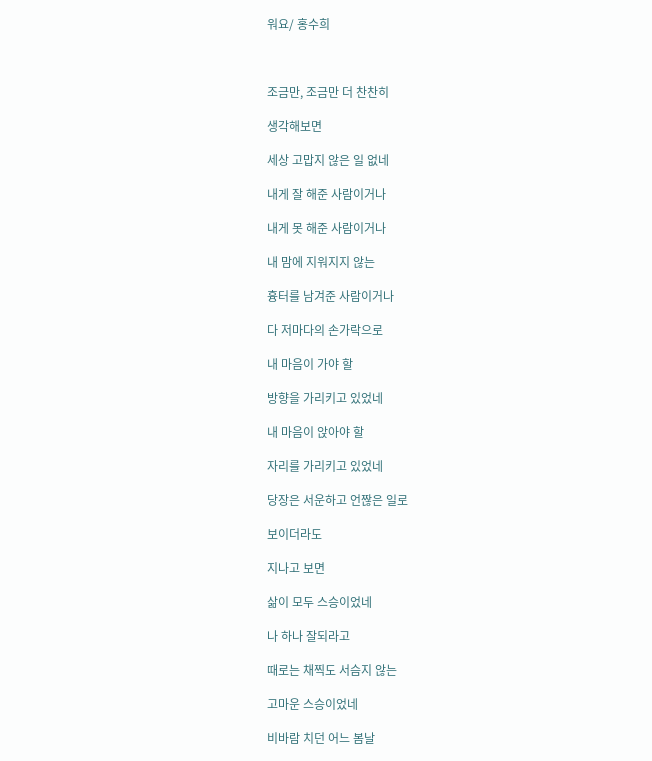워요/ 홍수희



조금만, 조금만 더 찬찬히

생각해보면

세상 고맙지 않은 일 없네

내게 잘 해준 사람이거나

내게 못 해준 사람이거나

내 맘에 지워지지 않는

흉터를 남겨준 사람이거나

다 저마다의 손가락으로

내 마음이 가야 할

방향을 가리키고 있었네

내 마음이 앉아야 할

자리를 가리키고 있었네

당장은 서운하고 언짢은 일로

보이더라도

지나고 보면

삶이 모두 스승이었네

나 하나 잘되라고

때로는 채찍도 서슴지 않는

고마운 스승이었네

비바람 치던 어느 봄날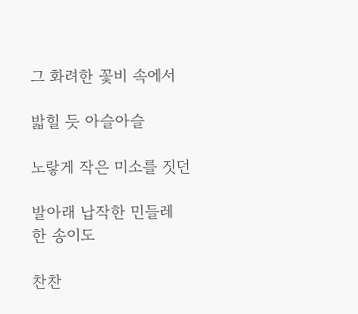그 화려한 꽃비 속에서

밟힐 듯 아슬아슬

노랗게 작은 미소를 짓던

발아래 납작한 민들레 한 송이도

찬찬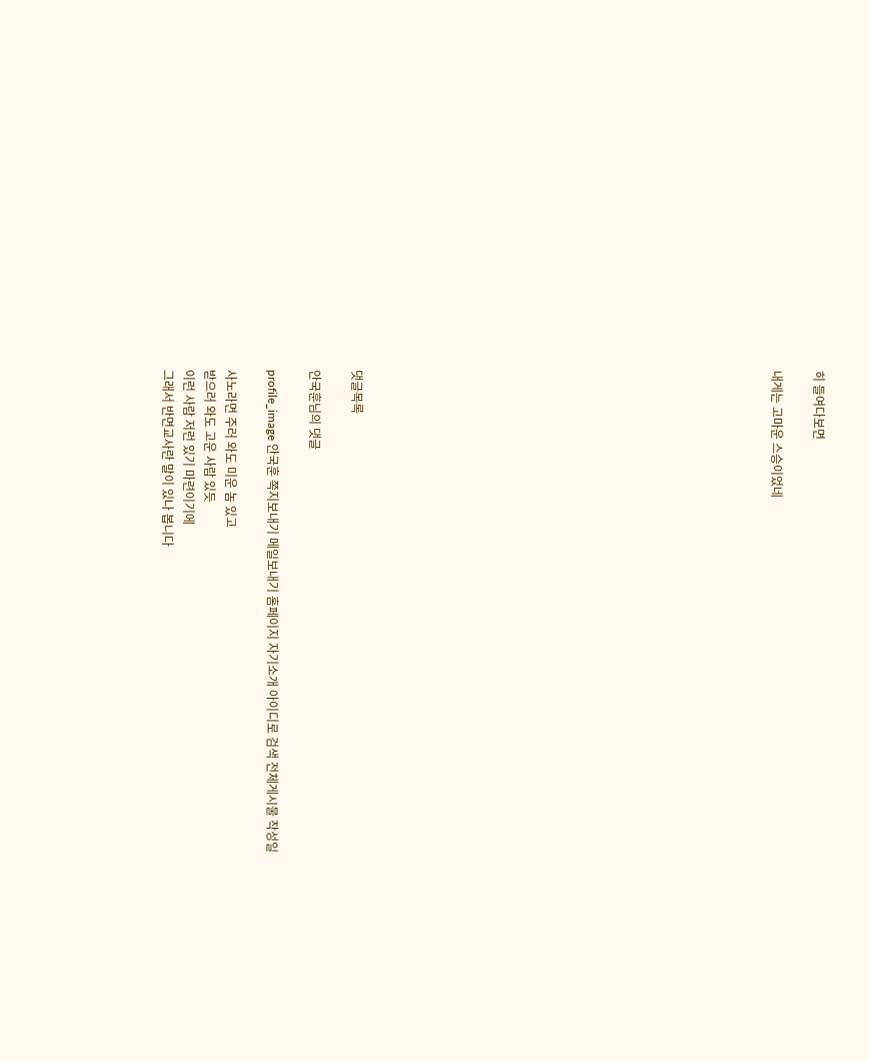히 들여다보면

내게는 고마운 스승이었네



















댓글목록

안국훈님의 댓글

profile_image 안국훈 쪽지보내기 메일보내기 홈페이지 자기소개 아이디로 검색 전체게시물 작성일

사노라면 주러 와도 미운 놈 있고
받으러 와도 고운 사람 있듯
이런 사람 저런 있기 마련이기에
그래서 반면교사란 말이 있나 봅니다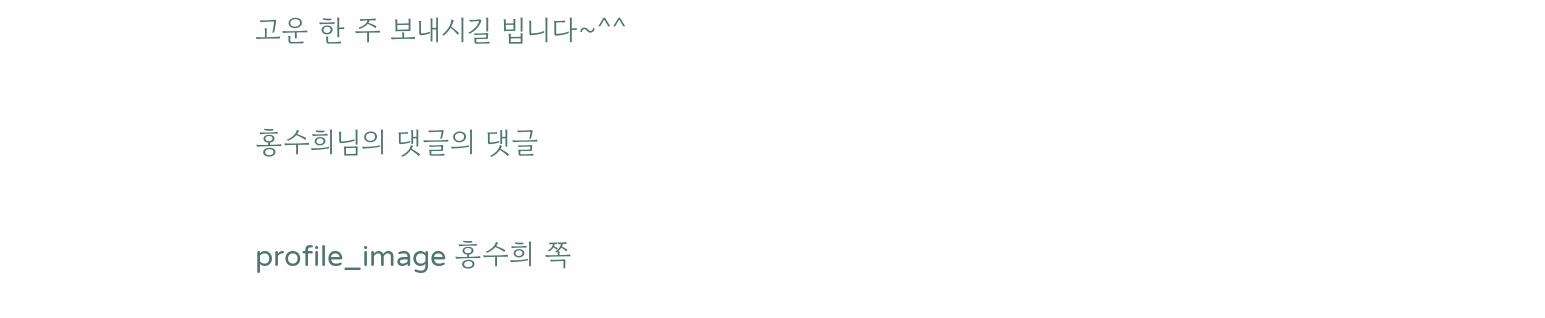고운 한 주 보내시길 빕니다~^^

홍수희님의 댓글의 댓글

profile_image 홍수희 쪽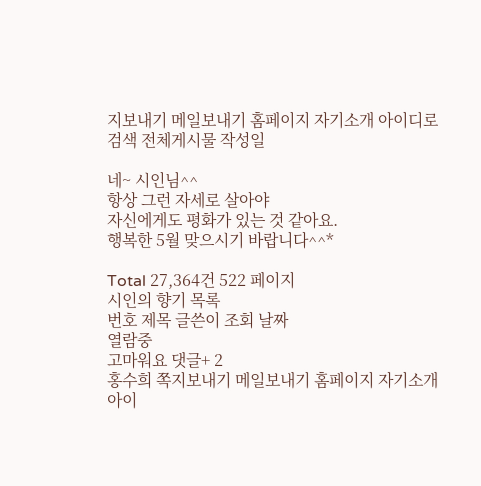지보내기 메일보내기 홈페이지 자기소개 아이디로 검색 전체게시물 작성일

네~ 시인님^^
항상 그런 자세로 살아야
자신에게도 평화가 있는 것 같아요.
행복한 5월 맞으시기 바랍니다^^*

Total 27,364건 522 페이지
시인의 향기 목록
번호 제목 글쓴이 조회 날짜
열람중
고마워요 댓글+ 2
홍수희 쪽지보내기 메일보내기 홈페이지 자기소개 아이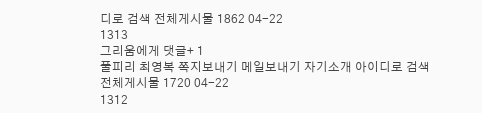디로 검색 전체게시물 1862 04-22
1313
그리움에게 댓글+ 1
풀피리 최영복 쪽지보내기 메일보내기 자기소개 아이디로 검색 전체게시물 1720 04-22
1312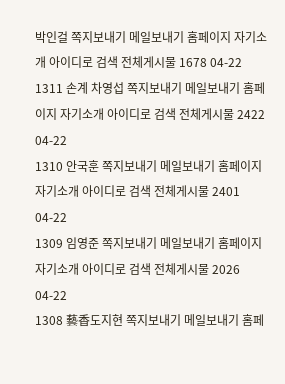박인걸 쪽지보내기 메일보내기 홈페이지 자기소개 아이디로 검색 전체게시물 1678 04-22
1311 손계 차영섭 쪽지보내기 메일보내기 홈페이지 자기소개 아이디로 검색 전체게시물 2422 04-22
1310 안국훈 쪽지보내기 메일보내기 홈페이지 자기소개 아이디로 검색 전체게시물 2401 04-22
1309 임영준 쪽지보내기 메일보내기 홈페이지 자기소개 아이디로 검색 전체게시물 2026 04-22
1308 藝香도지현 쪽지보내기 메일보내기 홈페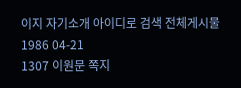이지 자기소개 아이디로 검색 전체게시물 1986 04-21
1307 이원문 쪽지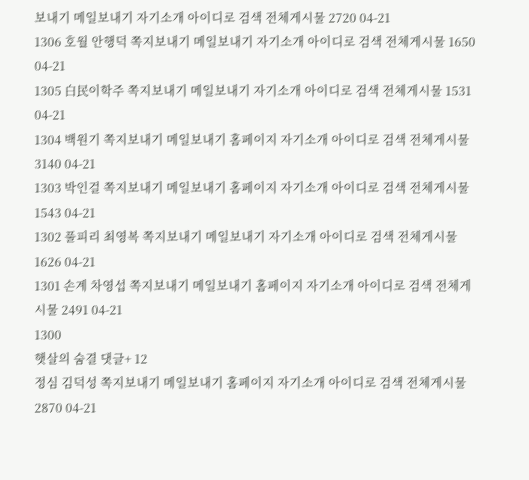보내기 메일보내기 자기소개 아이디로 검색 전체게시물 2720 04-21
1306 호월 안행덕 쪽지보내기 메일보내기 자기소개 아이디로 검색 전체게시물 1650 04-21
1305 白民이학주 쪽지보내기 메일보내기 자기소개 아이디로 검색 전체게시물 1531 04-21
1304 백원기 쪽지보내기 메일보내기 홈페이지 자기소개 아이디로 검색 전체게시물 3140 04-21
1303 박인걸 쪽지보내기 메일보내기 홈페이지 자기소개 아이디로 검색 전체게시물 1543 04-21
1302 풀피리 최영복 쪽지보내기 메일보내기 자기소개 아이디로 검색 전체게시물 1626 04-21
1301 손계 차영섭 쪽지보내기 메일보내기 홈페이지 자기소개 아이디로 검색 전체게시물 2491 04-21
1300
햇살의 숨결 댓글+ 12
정심 김덕성 쪽지보내기 메일보내기 홈페이지 자기소개 아이디로 검색 전체게시물 2870 04-21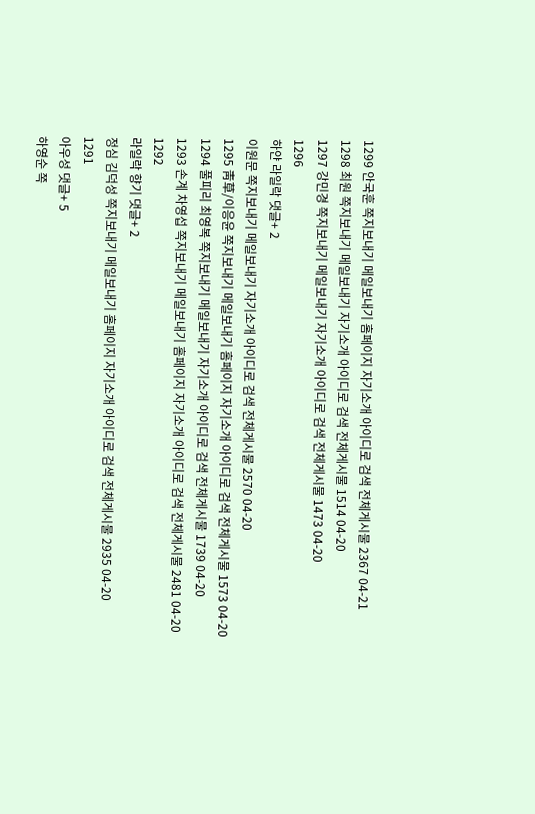1299 안국훈 쪽지보내기 메일보내기 홈페이지 자기소개 아이디로 검색 전체게시물 2367 04-21
1298 최원 쪽지보내기 메일보내기 자기소개 아이디로 검색 전체게시물 1514 04-20
1297 강민경 쪽지보내기 메일보내기 자기소개 아이디로 검색 전체게시물 1473 04-20
1296
하얀 라일락 댓글+ 2
이원문 쪽지보내기 메일보내기 자기소개 아이디로 검색 전체게시물 2570 04-20
1295 靑草/이응윤 쪽지보내기 메일보내기 홈페이지 자기소개 아이디로 검색 전체게시물 1573 04-20
1294 풀피리 최영복 쪽지보내기 메일보내기 자기소개 아이디로 검색 전체게시물 1739 04-20
1293 손계 차영섭 쪽지보내기 메일보내기 홈페이지 자기소개 아이디로 검색 전체게시물 2481 04-20
1292
라일락 향기 댓글+ 2
정심 김덕성 쪽지보내기 메일보내기 홈페이지 자기소개 아이디로 검색 전체게시물 2935 04-20
1291
아우성 댓글+ 5
하영순 쪽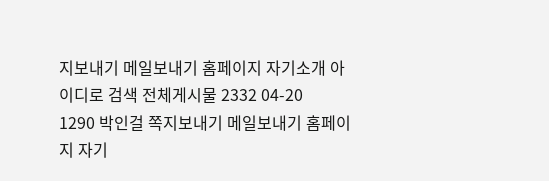지보내기 메일보내기 홈페이지 자기소개 아이디로 검색 전체게시물 2332 04-20
1290 박인걸 쪽지보내기 메일보내기 홈페이지 자기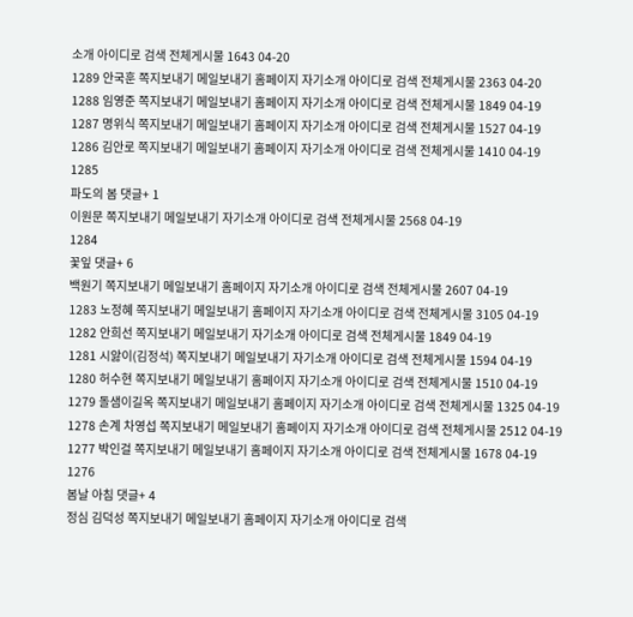소개 아이디로 검색 전체게시물 1643 04-20
1289 안국훈 쪽지보내기 메일보내기 홈페이지 자기소개 아이디로 검색 전체게시물 2363 04-20
1288 임영준 쪽지보내기 메일보내기 홈페이지 자기소개 아이디로 검색 전체게시물 1849 04-19
1287 명위식 쪽지보내기 메일보내기 홈페이지 자기소개 아이디로 검색 전체게시물 1527 04-19
1286 김안로 쪽지보내기 메일보내기 홈페이지 자기소개 아이디로 검색 전체게시물 1410 04-19
1285
파도의 봄 댓글+ 1
이원문 쪽지보내기 메일보내기 자기소개 아이디로 검색 전체게시물 2568 04-19
1284
꽃잎 댓글+ 6
백원기 쪽지보내기 메일보내기 홈페이지 자기소개 아이디로 검색 전체게시물 2607 04-19
1283 노정혜 쪽지보내기 메일보내기 홈페이지 자기소개 아이디로 검색 전체게시물 3105 04-19
1282 안희선 쪽지보내기 메일보내기 자기소개 아이디로 검색 전체게시물 1849 04-19
1281 시앓이(김정석) 쪽지보내기 메일보내기 자기소개 아이디로 검색 전체게시물 1594 04-19
1280 허수현 쪽지보내기 메일보내기 홈페이지 자기소개 아이디로 검색 전체게시물 1510 04-19
1279 돌샘이길옥 쪽지보내기 메일보내기 홈페이지 자기소개 아이디로 검색 전체게시물 1325 04-19
1278 손계 차영섭 쪽지보내기 메일보내기 홈페이지 자기소개 아이디로 검색 전체게시물 2512 04-19
1277 박인걸 쪽지보내기 메일보내기 홈페이지 자기소개 아이디로 검색 전체게시물 1678 04-19
1276
봄날 아침 댓글+ 4
정심 김덕성 쪽지보내기 메일보내기 홈페이지 자기소개 아이디로 검색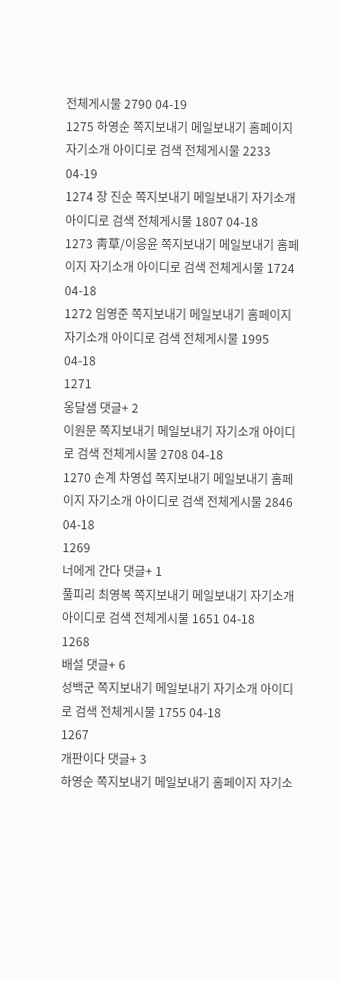전체게시물 2790 04-19
1275 하영순 쪽지보내기 메일보내기 홈페이지 자기소개 아이디로 검색 전체게시물 2233 04-19
1274 장 진순 쪽지보내기 메일보내기 자기소개 아이디로 검색 전체게시물 1807 04-18
1273 靑草/이응윤 쪽지보내기 메일보내기 홈페이지 자기소개 아이디로 검색 전체게시물 1724 04-18
1272 임영준 쪽지보내기 메일보내기 홈페이지 자기소개 아이디로 검색 전체게시물 1995 04-18
1271
옹달샘 댓글+ 2
이원문 쪽지보내기 메일보내기 자기소개 아이디로 검색 전체게시물 2708 04-18
1270 손계 차영섭 쪽지보내기 메일보내기 홈페이지 자기소개 아이디로 검색 전체게시물 2846 04-18
1269
너에게 간다 댓글+ 1
풀피리 최영복 쪽지보내기 메일보내기 자기소개 아이디로 검색 전체게시물 1651 04-18
1268
배설 댓글+ 6
성백군 쪽지보내기 메일보내기 자기소개 아이디로 검색 전체게시물 1755 04-18
1267
개판이다 댓글+ 3
하영순 쪽지보내기 메일보내기 홈페이지 자기소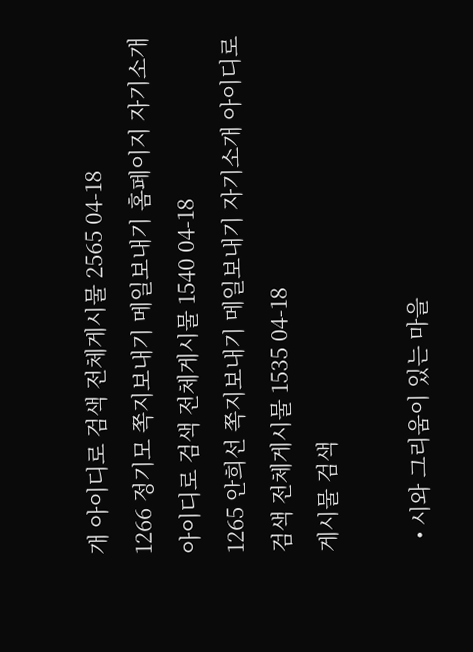개 아이디로 검색 전체게시물 2565 04-18
1266 정기모 쪽지보내기 메일보내기 홈페이지 자기소개 아이디로 검색 전체게시물 1540 04-18
1265 안희선 쪽지보내기 메일보내기 자기소개 아이디로 검색 전체게시물 1535 04-18
게시물 검색

  • 시와 그리움이 있는 마을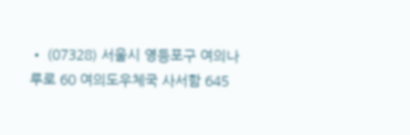• (07328) 서울시 영등포구 여의나루로 60 여의도우체국 사서함 645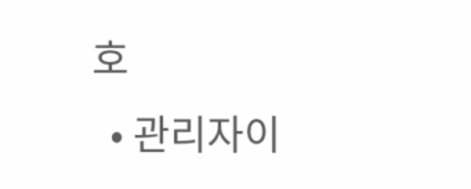호
  • 관리자이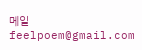메일 feelpoem@gmail.com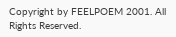Copyright by FEELPOEM 2001. All Rights Reserved.